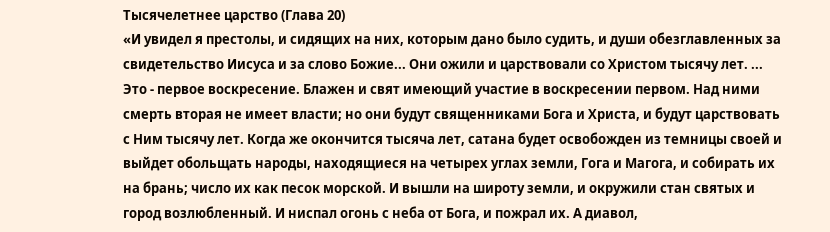Тысячелетнее царство (Глава 20)
«И увидел я престолы, и сидящих на них, которым дано было судить, и души обезглавленных за свидетельство Иисуса и за слово Божие... Они ожили и царствовали со Христом тысячу лет. ... Это - первое воскресение. Блажен и свят имеющий участие в воскресении первом. Над ними смерть вторая не имеет власти; но они будут священниками Бога и Христа, и будут царствовать с Ним тысячу лет. Когда же окончится тысяча лет, сатана будет освобожден из темницы своей и выйдет обольщать народы, находящиеся на четырех углах земли, Гога и Магога, и собирать их на брань; число их как песок морской. И вышли на широту земли, и окружили стан святых и город возлюбленный. И ниспал огонь с неба от Бога, и пожрал их. А диавол,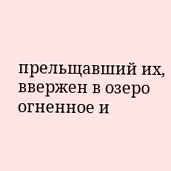прельщавший их, ввержен в озеро огненное и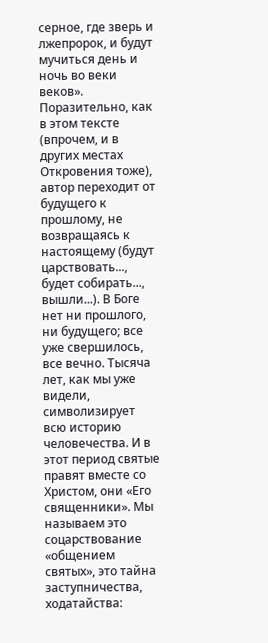серное, где зверь и лжепророк, и будут мучиться день и ночь во веки веков».
Поразительно, как в этом тексте (впрочем, и в других местах Откровения тоже), автор переходит от будущего к прошлому, не возвращаясь к настоящему (будут царствовать..., будет собирать..., вышли...). В Боге нет ни прошлого, ни будущего; все уже свершилось, все вечно. Тысяча лет, как мы уже видели, символизирует всю историю человечества. И в этот период святые правят вместе со Христом, они «Его священники». Мы называем это соцарствование «общением святых», это тайна заступничества, ходатайства: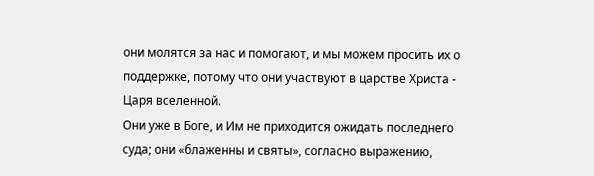они молятся за нас и помогают, и мы можем просить их о поддержке, потому что они участвуют в царстве Христа - Царя вселенной.
Они уже в Боге, и Им не приходится ожидать последнего суда; они «блаженны и святы», согласно выражению,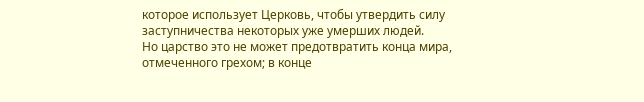которое использует Церковь, чтобы утвердить силу заступничества некоторых уже умерших людей.
Но царство это не может предотвратить конца мира, отмеченного грехом; в конце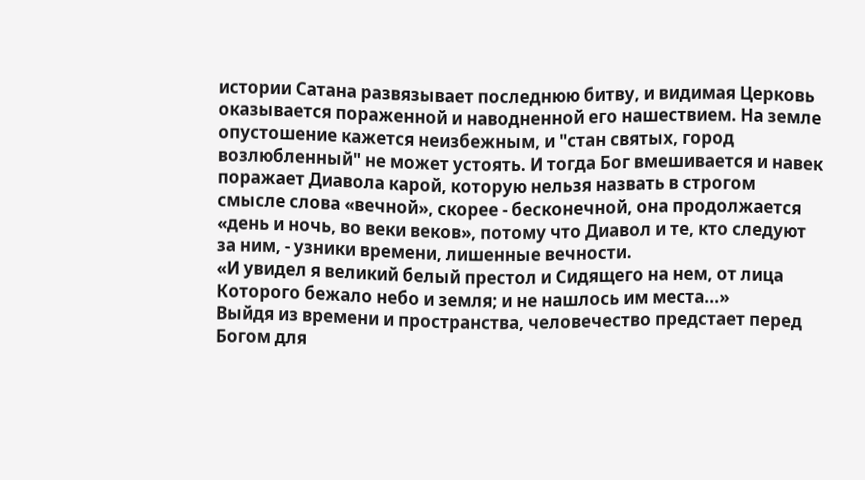истории Сатана развязывает последнюю битву, и видимая Церковь оказывается пораженной и наводненной его нашествием. На земле опустошение кажется неизбежным, и "стан святых, город возлюбленный" не может устоять. И тогда Бог вмешивается и навек поражает Диавола карой, которую нельзя назвать в строгом смысле слова «вечной», скорее - бесконечной, она продолжается «день и ночь, во веки веков», потому что Диавол и те, кто следуют за ним, - узники времени, лишенные вечности.
«И увидел я великий белый престол и Сидящего на нем, от лица Которого бежало небо и земля; и не нашлось им места...»
Выйдя из времени и пространства, человечество предстает перед Богом для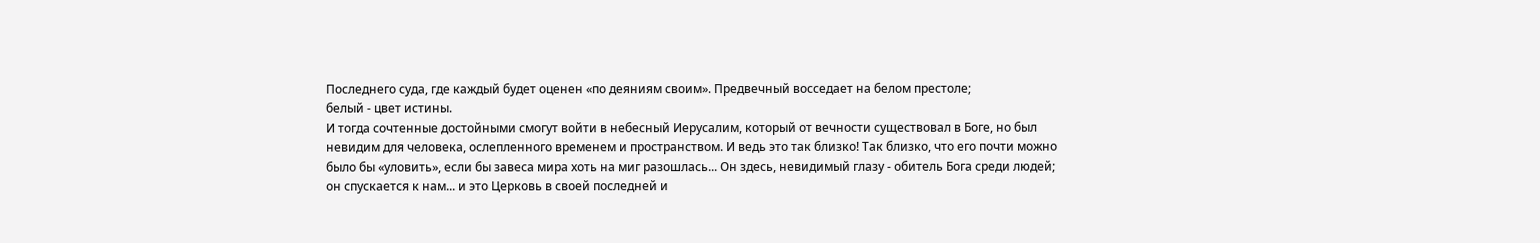Последнего суда, где каждый будет оценен «по деяниям своим». Предвечный восседает на белом престоле;
белый - цвет истины.
И тогда сочтенные достойными смогут войти в небесный Иерусалим, который от вечности существовал в Боге, но был невидим для человека, ослепленного временем и пространством. И ведь это так близко! Так близко, что его почти можно было бы «уловить», если бы завеса мира хоть на миг разошлась... Он здесь, невидимый глазу - обитель Бога среди людей; он спускается к нам... и это Церковь в своей последней и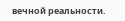вечной реальности.